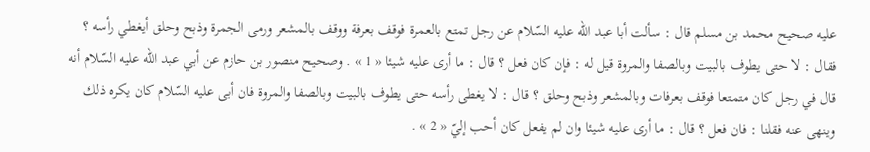عليه صحيح محمد بن مسلم قال : سألت أبا عبد اللّه عليه السّلام عن رجل تمتع بالعمرة فوقف بعرفة ووقف بالمشعر ورمى الجمرة وذبح وحلق أيغطي رأسه ؟ فقال : لا حتى يطوف بالبيت وبالصفا والمروة قيل له : فإن كان فعل ؟ قال : ما أرى عليه شيئا « 1 » . وصحيح منصور بن حازم عن أبي عبد اللّه عليه السّلام أنه قال في رجل كان متمتعا فوقف بعرفات وبالمشعر وذبح وحلق ؟ قال : لا يغطى رأسه حتى يطوف بالبيت وبالصفا والمروة فان أبى عليه السّلام كان يكره ذلك وينهى عنه فقلنا : فان فعل ؟ قال : ما أرى عليه شيئا وان لم يفعل كان أحب إليّ « 2 » .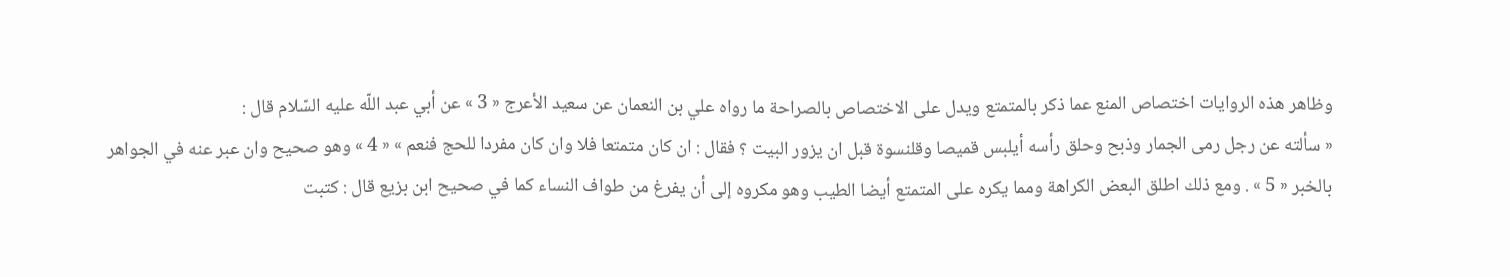وظاهر هذه الروايات اختصاص المنع عما ذكر بالمتمتع ويدل على الاختصاص بالصراحة ما رواه علي بن النعمان عن سعيد الأعرج « 3 » عن أبي عبد اللّه عليه السّلام قال :
« سألته عن رجل رمى الجمار وذبح وحلق رأسه أيلبس قميصا وقلنسوة قبل ان يزور البيت ؟ فقال : ان كان متمتعا فلا وان كان مفردا للحج فنعم » « 4 » وهو صحيح وان عبر عنه في الجواهر بالخبر « 5 » . ومع ذلك اطلق البعض الكراهة ومما يكره على المتمتع أيضا الطيب وهو مكروه إلى أن يفرغ من طواف النساء كما في صحيح ابن بزيع قال : كتبت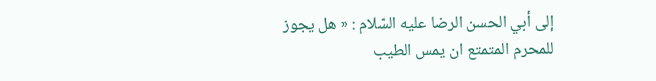إلى أبي الحسن الرضا عليه السّلام : « هل يجوز للمحرم المتمتع ان يمس الطيب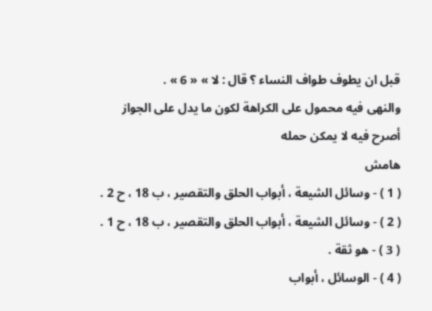قبل ان يطوف طواف النساء ؟ قال : لا » « 6 » .
والنهى فيه محمول على الكراهة لكون ما يدل على الجواز أصرح فيه لا يمكن حمله
هامش
( 1 ) - وسائل الشيعة ، أبواب الحلق والتقصير ، ب 18 ، ح 2 .
( 2 ) - وسائل الشيعة ، أبواب الحلق والتقصير ، ب 18 ، ح 1 .
( 3 ) - هو ثقة .
( 4 ) - الوسائل ، أبواب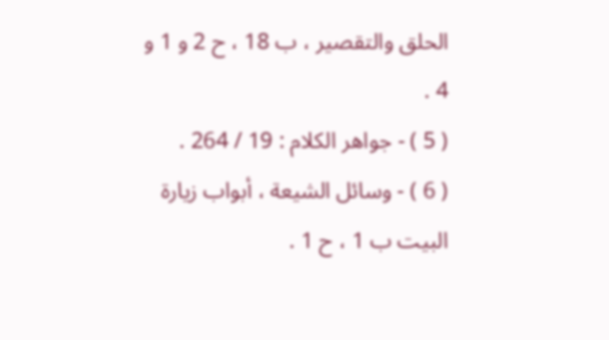الحلق والتقصير ، ب 18 ، ح 2 و 1 و 4 .
( 5 ) - جواهر الكلام : 19 / 264 .
( 6 ) - وسائل الشيعة ، أبواب زيارة البيت ب 1 ، ح 1 .